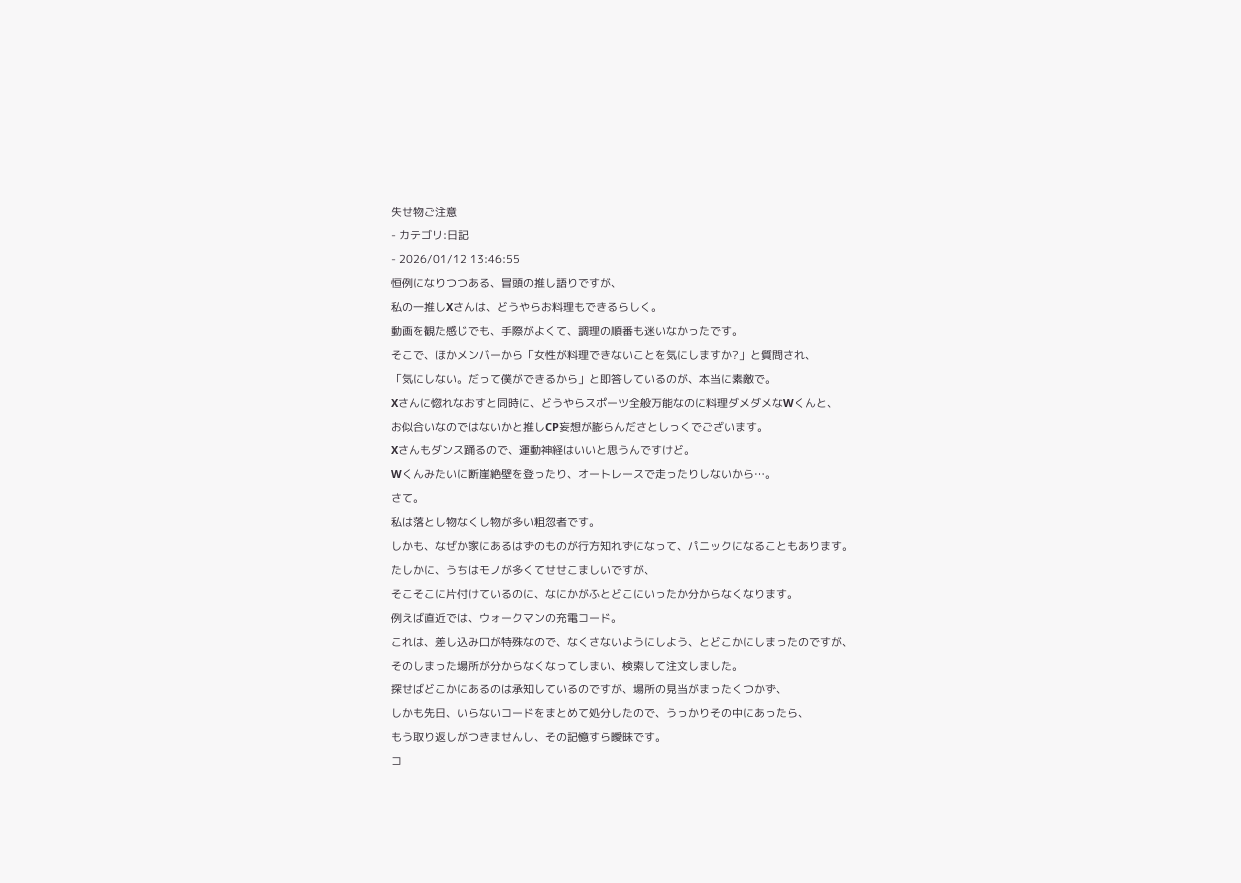失せ物ご注意
- カテゴリ:日記
- 2026/01/12 13:46:55
恒例になりつつある、冒頭の推し語りですが、
私の一推しXさんは、どうやらお料理もできるらしく。
動画を観た感じでも、手際がよくて、調理の順番も迷いなかったです。
そこで、ほかメンバーから「女性が料理できないことを気にしますか?」と質問され、
「気にしない。だって僕ができるから」と即答しているのが、本当に素敵で。
Xさんに惚れなおすと同時に、どうやらスポーツ全般万能なのに料理ダメダメなWくんと、
お似合いなのではないかと推しCP妄想が膨らんださとしっくでございます。
Xさんもダンス踊るので、運動神経はいいと思うんですけど。
Wくんみたいに断崖絶壁を登ったり、オートレースで走ったりしないから…。
さて。
私は落とし物なくし物が多い粗忽者です。
しかも、なぜか家にあるはずのものが行方知れずになって、パニックになることもあります。
たしかに、うちはモノが多くてせせこましいですが、
そこそこに片付けているのに、なにかがふとどこにいったか分からなくなります。
例えば直近では、ウォークマンの充電コード。
これは、差し込み口が特殊なので、なくさないようにしよう、とどこかにしまったのですが、
そのしまった場所が分からなくなってしまい、検索して注文しました。
探せばどこかにあるのは承知しているのですが、場所の見当がまったくつかず、
しかも先日、いらないコードをまとめて処分したので、うっかりその中にあったら、
もう取り返しがつきませんし、その記憶すら曖昧です。
コ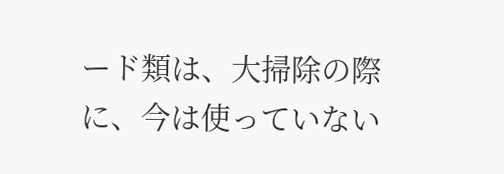ード類は、大掃除の際に、今は使っていない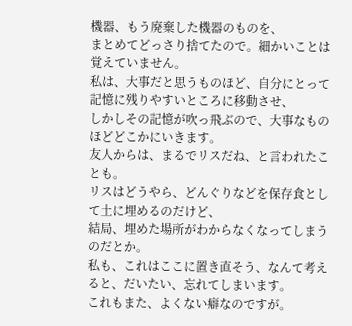機器、もう廃棄した機器のものを、
まとめてどっさり捨てたので。細かいことは覚えていません。
私は、大事だと思うものほど、自分にとって記憶に残りやすいところに移動させ、
しかしその記憶が吹っ飛ぶので、大事なものほどどこかにいきます。
友人からは、まるでリスだね、と言われたことも。
リスはどうやら、どんぐりなどを保存食として土に埋めるのだけど、
結局、埋めた場所がわからなくなってしまうのだとか。
私も、これはここに置き直そう、なんて考えると、だいたい、忘れてしまいます。
これもまた、よくない癖なのですが。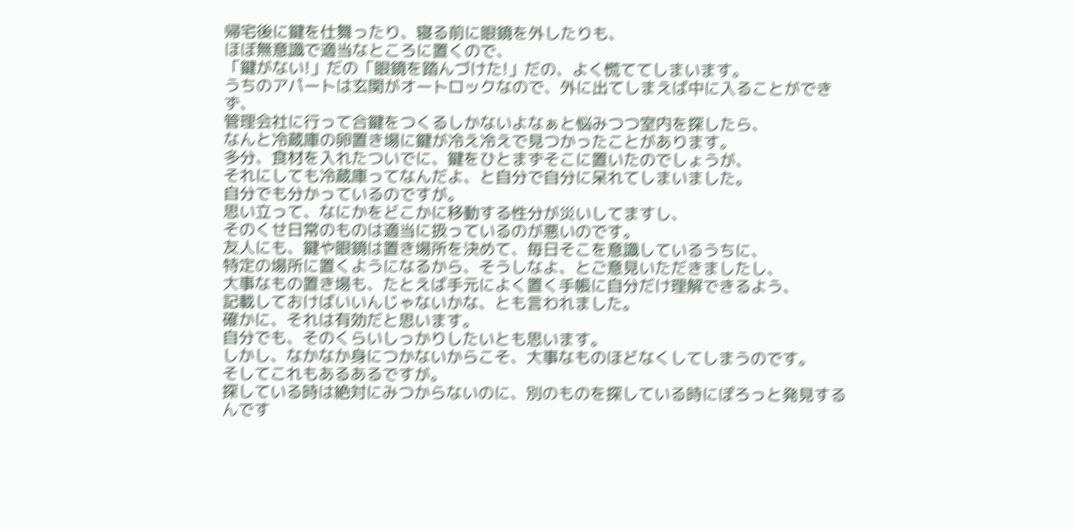帰宅後に鍵を仕舞ったり、寝る前に眼鏡を外したりも、
ほぼ無意識で適当なところに置くので、
「鍵がない!」だの「眼鏡を踏んづけた!」だの、よく慌ててしまいます。
うちのアパートは玄関がオートロックなので、外に出てしまえば中に入ることができず、
管理会社に行って合鍵をつくるしかないよなぁと悩みつつ室内を探したら、
なんと冷蔵庫の卵置き場に鍵が冷え冷えで見つかったことがあります。
多分、食材を入れたついでに、鍵をひとまずそこに置いたのでしょうが、
それにしても冷蔵庫ってなんだよ、と自分で自分に呆れてしまいました。
自分でも分かっているのですが。
思い立って、なにかをどこかに移動する性分が災いしてますし、
そのくせ日常のものは適当に扱っているのが悪いのです。
友人にも、鍵や眼鏡は置き場所を決めて、毎日そこを意識しているうちに、
特定の場所に置くようになるから、そうしなよ、とご意見いただきましたし、
大事なもの置き場も、たとえば手元によく置く手帳に自分だけ理解できるよう、
記載しておけばいいんじゃないかな、とも言われました。
確かに、それは有効だと思います。
自分でも、そのくらいしっかりしたいとも思います。
しかし、なかなか身につかないからこそ、大事なものほどなくしてしまうのです。
そしてこれもあるあるですが。
探している時は絶対にみつからないのに、別のものを探している時にぽろっと発見するんです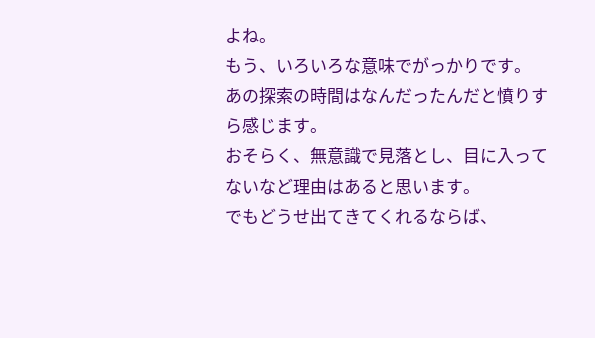よね。
もう、いろいろな意味でがっかりです。
あの探索の時間はなんだったんだと憤りすら感じます。
おそらく、無意識で見落とし、目に入ってないなど理由はあると思います。
でもどうせ出てきてくれるならば、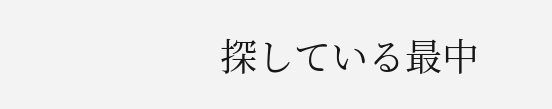探している最中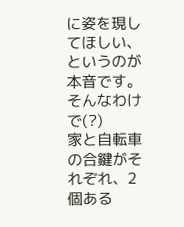に姿を現してほしい、というのが本音です。
そんなわけで(?)
家と自転車の合鍵がそれぞれ、2個ある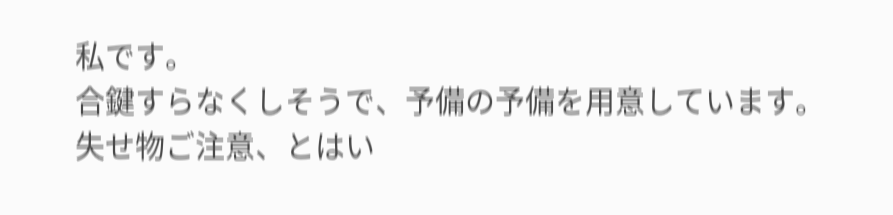私です。
合鍵すらなくしそうで、予備の予備を用意しています。
失せ物ご注意、とはい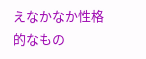えなかなか性格的なもの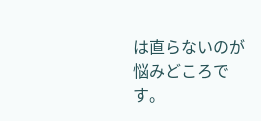は直らないのが悩みどころです。